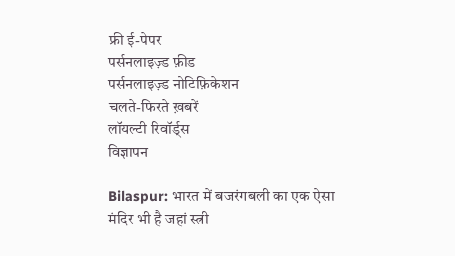फ्री ई-पेपर
पर्सनलाइज़्ड फ़ीड
पर्सनलाइज़्ड नोटिफ़िकेशन
चलते-फिरते ख़बरें
लॉयल्टी रिवॉर्ड्स
विज्ञापन

Bilaspur: भारत में बजरंगबली का एक ऐसा मंदिर भी है जहां स्त्री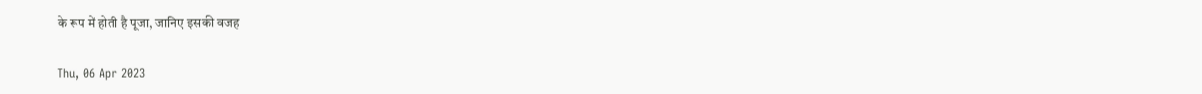के रूप में होती है पूजा, जानिए इसकी वजह

Thu, 06 Apr 2023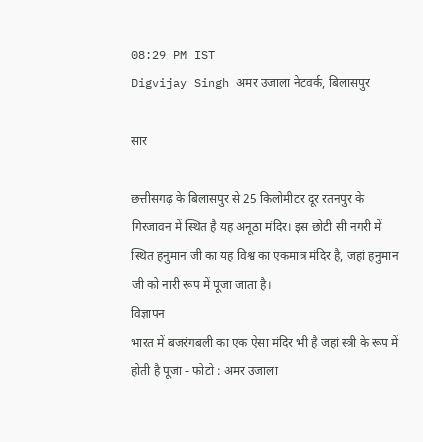08:29 PM IST
Digvijay Singh अमर उजाला नेटवर्क, बिलासपुर

सार

छत्तीसगढ़ के बिलासपुर से 25 किलोमीटर दूर रतनपुर के गिरजावन में स्थित है यह अनूठा मंदिर। इस छोटी सी नगरी में स्थित हनुमान जी का यह विश्व का एकमात्र मंदिर है, जहां हनुमान जी को नारी रूप में पूजा जाता है।
विज्ञापन
भारत में बजरंगबली का एक ऐसा मंदिर भी है जहां स्त्री के रूप में होती है पूजा - फोटो : अमर उजाला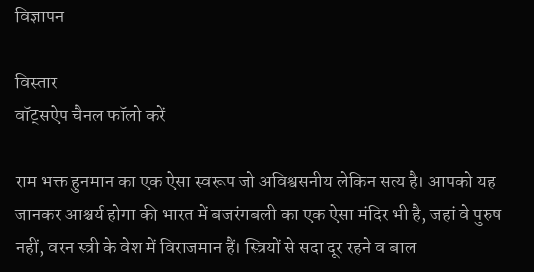विज्ञापन

विस्तार
वॉट्सऐप चैनल फॉलो करें

राम भक्त हुनमान का एक ऐसा स्वरूप जो अविश्वसनीय लेकिन सत्य है। आपको यह जानकर आश्चर्य होगा की भारत में बजरंगबली का एक ऐसा मंदिर भी है, जहां वे पुरुष नहीं, वरन स्त्री के वेश में विराजमान हैं। स्त्रियों से सदा दूर रहने व बाल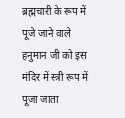ब्रह्मचारी के रूप में पूजे जाने वाले हनुमान जी को इस मंदिर में स्त्री रूप में पूजा जाता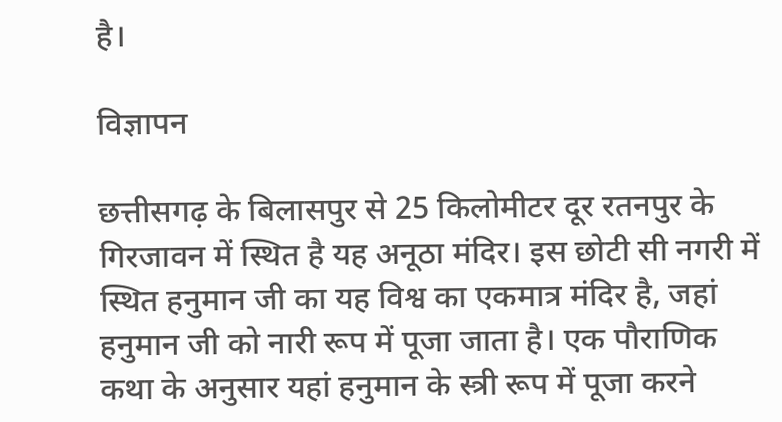है।

विज्ञापन

छत्तीसगढ़ के बिलासपुर से 25 किलोमीटर दूर रतनपुर के गिरजावन में स्थित है यह अनूठा मंदिर। इस छोटी सी नगरी में स्थित हनुमान जी का यह विश्व का एकमात्र मंदिर है, जहां हनुमान जी को नारी रूप में पूजा जाता है। एक पौराणिक कथा के अनुसार यहां हनुमान के स्त्री रूप में पूजा करने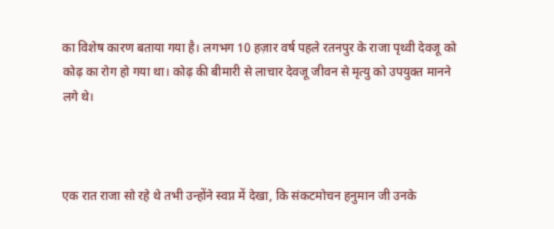का विशेष कारण बताया गया है। लगभग 10 हज़ार वर्ष पहले रतनपुर के राजा पृथ्वी देवजू को कोढ़ का रोग हो गया था। कोढ़ की बीमारी से लाचार देवजू जीवन से मृत्यु को उपयुक्त मानने लगे थे।



एक रात राजा सो रहे थे तभी उन्होंने स्वप्न में देखा, कि संकटमोचन हनुमान जी उनके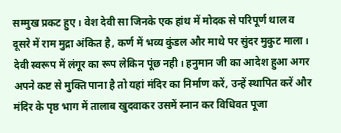सम्मुख प्रकट हुए। वेश देवी सा जिनके एक हांथ में मोदक से परिपूर्ण थाल व दूसरे में राम मुद्रा अंकित है, कर्ण में भव्य कुंडल और माथे पर सुंदर मुकुट माला। देवी स्वरूप में लंगूर का रूप लेकिन पूंछ नही। हनुमान जी का आदेश हुआ अगर अपने कष्ट से मुक्ति पाना है तो यहां मंदिर का निर्माण करें, उन्हें स्थापित करें और मंदिर के पृष्ठ भाग में तालाब खुदवाकर उसमें स्नान कर विधिवत पूजा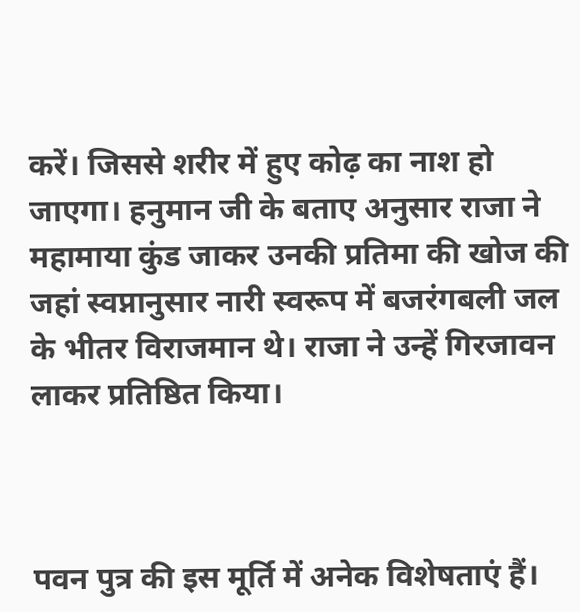करें। जिससे शरीर में हुए कोढ़ का नाश हो जाएगा। हनुमान जी के बताए अनुसार राजा ने महामाया कुंड जाकर उनकी प्रतिमा की खोज की जहां स्वप्नानुसार नारी स्वरूप में बजरंगबली जल के भीतर विराजमान थे। राजा ने उन्हें गिरजावन लाकर प्रतिष्ठित किया।



पवन पुत्र की इस मूर्ति में अनेक विशेषताएं हैं।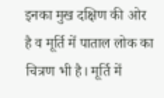इनका मुख दक्षिण की ओर है व मूर्ति में पाताल लोक का चित्रण भी है। मूर्ति में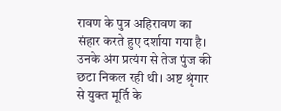रावण के पुत्र अहिरावण का संहार करते हुए दर्शाया गया है। उनके अंग प्रत्यंग से तेज पुंज की छटा निकल रही थी। अष्ट श्रृंगार से युक्त मूर्ति के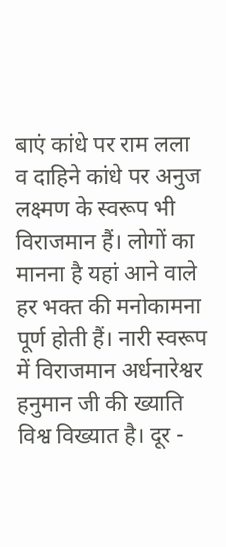बाएं कांधे पर राम लला व दाहिने कांधे पर अनुज लक्ष्मण के स्वरूप भी विराजमान हैं। लोगों का मानना है यहां आने वाले हर भक्त की मनोकामना पूर्ण होती हैं। नारी स्वरूप में विराजमान अर्धनारेश्वर हनुमान जी की ख्याति विश्व विख्यात है। दूर -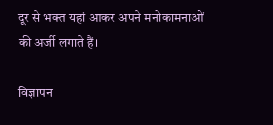दूर से भक्त यहां आकर अपने मनोकामनाओं की अर्जी लगाते हैं।

विज्ञापन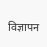विज्ञापन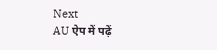Next
AU ऐप में पढ़ें